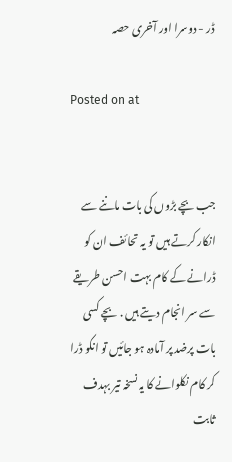ڈر - دوسرا اور آخری حصہ

Posted on at


جب بچے بڑوں کی بات ماننے سے انکار کرتے ہیں تو یہ تحائف ان کو ڈرانے کے کام بہت احسن طریقے سے سر انجام دیتے ہیں . بچے کسی بات پرضد پر آمادہ ہو جائیں تو انکو ڈرا کر کام نکلوانے کا یہ نسخہ تیر بہدف ثابت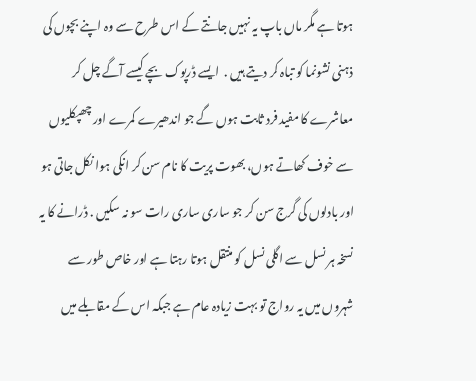ہوتا ہے مگر ماں باپ یہ نہیں جانتے کے اس طرح سے وہ اپنے بچوں کی ذہنی نشونما کو تباہ کر دیتے ہیں .  ایسے ڈرپوک بچے کیسے آگے چل کر معاشرے کا مفید فرد ثابت ہوں گے جو اندھیرے کمرے اور چھپکلیوں سے خوف کھاتے ہوں، بھوت پریت کا نام سن کر انکی ہوا نکل جاتی ہو اور بادلوں کی گرج سن کر جو ساری ساری رات سو نہ سکیں . ڈرانے کا یہ نسخہ ہر نسل سے اگلی نسل کو منتقل ہوتا رہتا ہے اور خاص طور سے شہروں میں یہ رواج تو بہت زیادہ عام ہے جبکہ اس کے مقابلے میں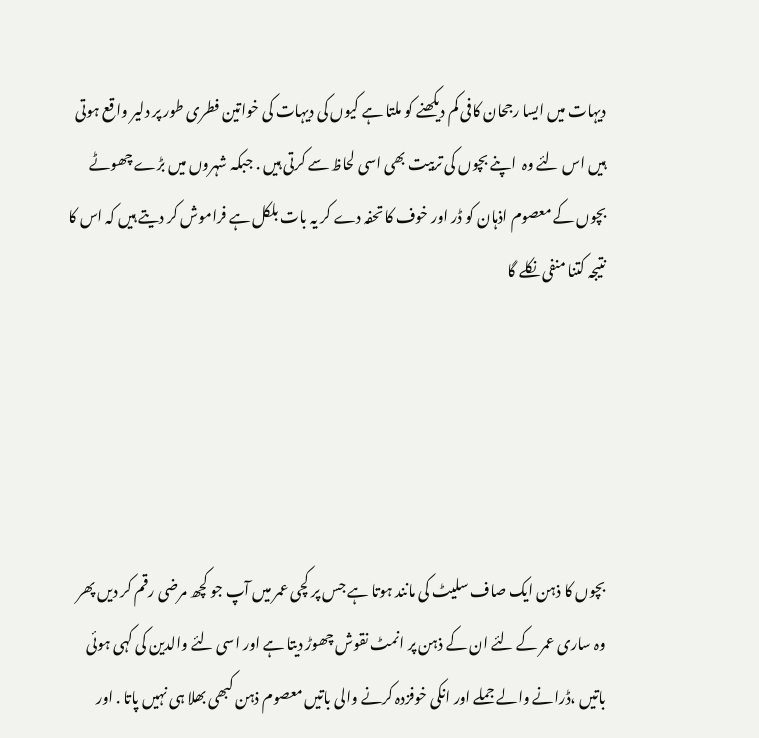دیہات میں ایسا رجحان کافی کم دیکھنے کو ملتا ہے کیوں کی دیہات کی خواتین فطری طور پر دلیر واقع ہوتی ہیں اس لئے وہ  اپنے بچوں کی تربیت بھی اسی لحاظ سے کرتی ہیں . جبکہ شہروں میں بڑے چھوٹے بچوں کے معصوم اذہان کو ڈر اور خوف کا تحفہ دے کر یہ بات بلکل ہے فراموش کر دیتے ہیں کہ اس کا نتیجہ کتنا منفی نکلے گا





بچوں کا ذہن ایک صاف سلیٹ کی مانند ہوتا ہے جس پر کچی عمر میں آپ جو کچھ مرضی رقم کر دیں پھر وہ ساری عمر کے لئے ان کے ذہن پر انمٹ نقوش چھوڑ دیتا ہے اور اسی لئے والدین کی کہی ہوئی باتیں ،ڈرانے والے جملے اور انکی خوفزدہ کرنے والی باتیں معصوم ذہن کبھی بھلا ہی نہیں پاتا . اور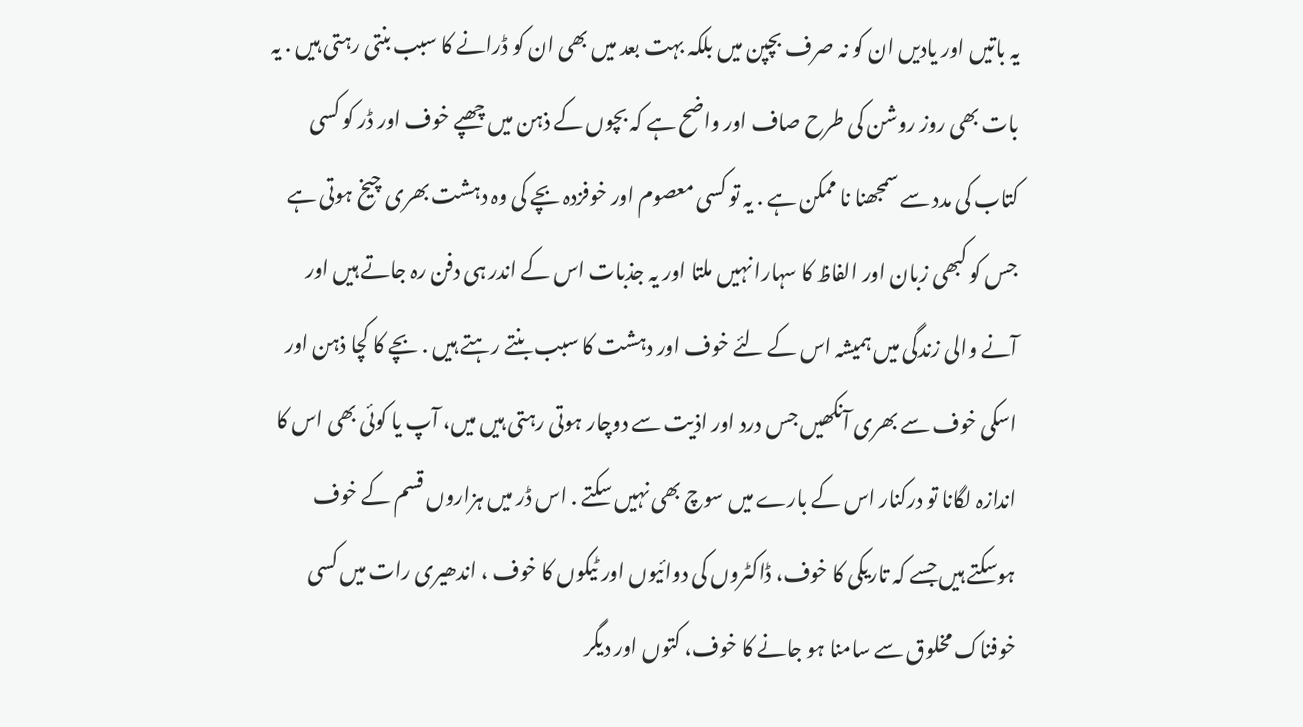یہ باتیں اور یادیں ان کو نہ صرف بچپن میں بلکہ بہت بعد میں بھی ان کو ڈرانے کا سبب بنتی رہتی ہیں . یہ بات بھی روز روشن کی طرح صاف اور واضح ہے کہ بچوں کے ذہن میں چھپے خوف اور ڈر کو کسی کتاب کی مدد سے سمجھنا نا ممکن ہے . یہ تو کسی معصوم اور خوفزدہ بچے کی وہ دہشت بھری چیخ ہوتی ہے جس کو کبھی زبان اور الفاظ کا سہارا نہیں ملتا اور یہ جذبات اس کے اندر ہی دفن رہ جاتے ہیں اور آنے والی زندگی میں ہمیشہ اس کے لئے خوف اور دہشت کا سبب بنتے رہتے ہیں . بچے کا کچا ذہن اور اسکی خوف سے بھری آنکھیں جس درد اور اذیت سے دوچار ہوتی رہتی ہیں میں، آپ یا کوئی بھی اس کا اندازہ لگانا تو درکنار اس کے بارے میں سوچ بھی نہیں سکتے . اس ڈر میں ہزاروں قسم کے خوف ہوسکتے ہیں جسے کہ تاریکی کا خوف، ڈاکٹروں کی دوائیوں اور ٹیکوں کا خوف ، اندھیری رات میں کسی خوفناک مخلوق سے سامنا ہو جانے کا خوف، کتوں اور دیگر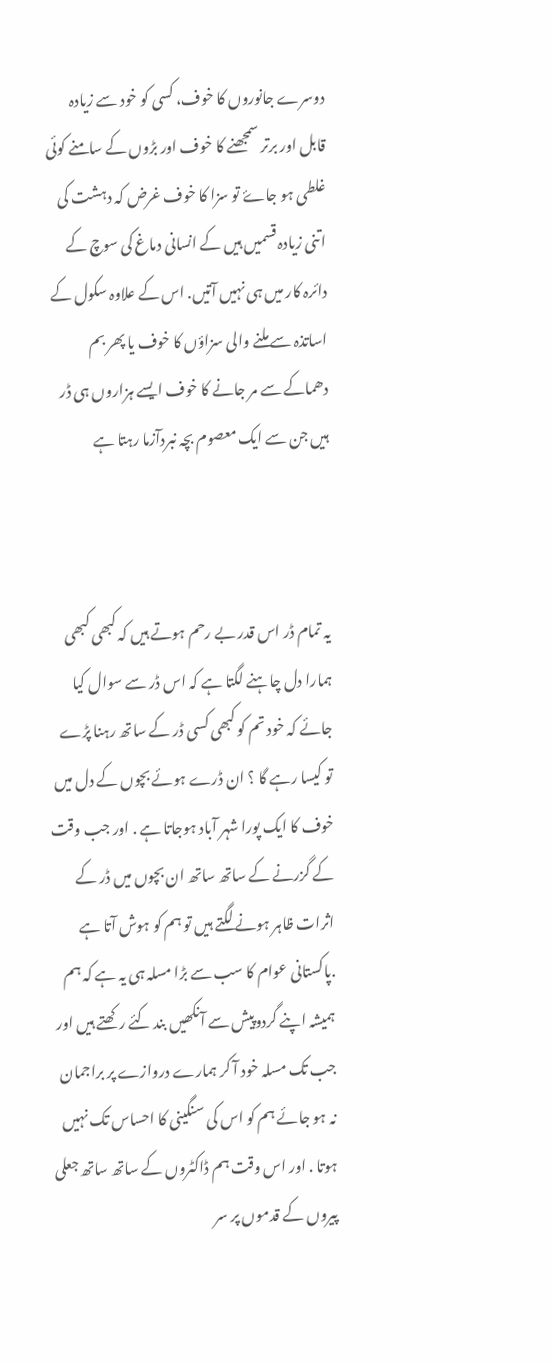دوسرے جانوروں کا خوف، کسی کو خود سے زیادہ قابل اور برتر سمجھنے کا خوف اور بڑوں کے سامنے کوئی غلطی ہو جاۓ تو سزا کا خوف غرض کہ دہشت کی اتنی زیادہ قسمیں ہیں کے انسانی دماغ کی سوچ کے دائرہ کار میں ہی نہیں آتیں. اس کے علاوہ سکول کے اساتذہ سے ملنے والی سزاؤں کا خوف یا پھر بم دھماکے سے مر جانے کا خوف ایسے ہزاروں ہی ڈر ہیں جن سے ایک معصوم بچہ نبردآزما رہتا ہے



یہ تمام ڈر اس قدر بے رحم ہوتے ہیں کہ کبھی کبھی ہمارا دل چاہنے لگتا ہے کہ اس ڈر سے سوال کیا جائے کہ خود تم کو کبھی کسی ڈر کے ساتھ رہنا پڑے تو کیسا رہے گا ؟ ان ڈرے ہوئے بچوں کے دل میں خوف کا ایک پورا شہر آباد ہوجاتا ہے . اور جب وقت کے گزرنے کے ساتھ ساتھ ان بچوں میں ڈر کے اثرات ظاہر ہونے لگتے ہیں تو ہم کو ہوش آتا ہے .پاکستانی عوام کا سب سے بڑا مسلہ ہی یہ ہے کہ ہم ہمیشہ اپنے گردوپیش سے آنکھیں بند کئے رکھتے ہیں اور جب تک مسلہ خود آ کر ہمارے دروازے پر براجمان نہ ہو جائے ہم کو اس کی سنگینی کا احساس تک نہیں ہوتا . اور اس وقت ہم ڈاکٹروں کے ساتھ ساتھ جعلی پیروں کے قدموں پر سر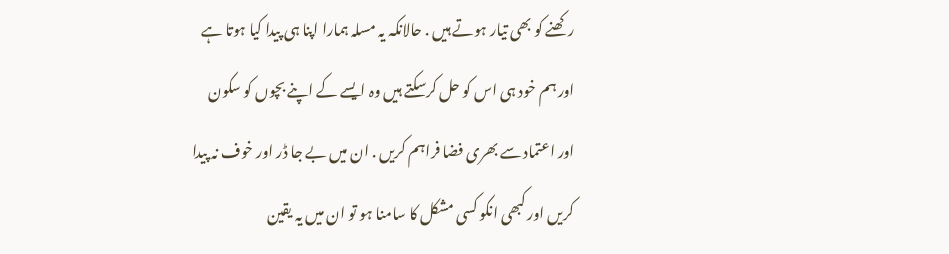رکھنے کو بھی تیار ہوتے ہیں . حالانکہ یہ مسلہ ہمارا اپنا ہی پیدا کیا ہوتا ہے اور ہم خود ہی اس کو حل کرسکتے ہیں وہ ایسے کے اپنے بچوں کو سکون اور اعتماد سے بھری فضا فراہم کریں . ان میں بے جا ڈر اور خوف نہ پیدا کریں اور کبھی انکو کسی مشکل کا سامنا ہو تو ان میں یہ یقین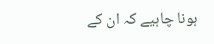ہونا چاہیے کہ ان کے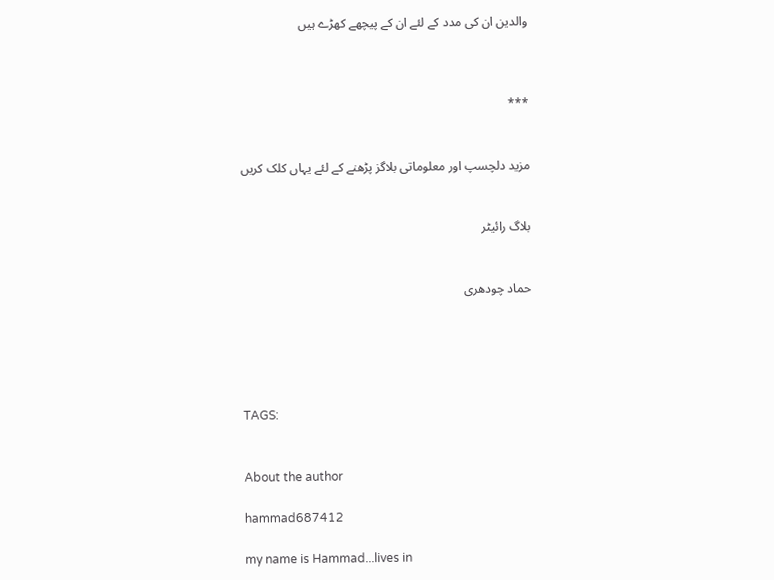والدین ان کی مدد کے لئے ان کے پیچھے کھڑے ہیں



***


مزید دلچسپ اور معلوماتی بلاگز پڑھنے کے لئے یہاں کلک کریں


بلاگ رائیٹر


حماد چودھری





TAGS:


About the author

hammad687412

my name is Hammad...lives in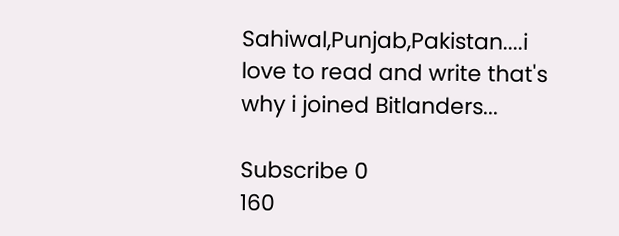Sahiwal,Punjab,Pakistan....i love to read and write that's why i joined Bitlanders...

Subscribe 0
160